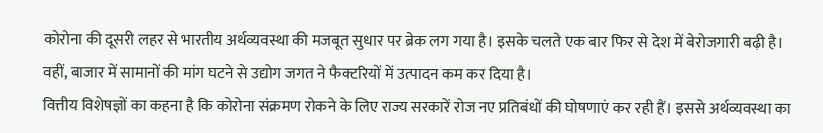कोरोना की दूसरी लहर से भारतीय अर्थव्यवस्था की मजबूत सुधार पर ब्रेक लग गया है। इसके चलते एक बार फिर से देश में बेरोजगारी बढ़ी है। वहीं, बाजार में सामानों की मांग घटने से उद्योग जगत ने फैक्टरियों में उत्पादन कम कर दिया है।
वित्तीय विशेषज्ञों का कहना है कि कोरोना संक्रमण रोकने के लिए राज्य सरकारें रोज नए प्रतिबंधों की घोषणाएं कर रही हैं। इससे अर्थव्यवस्था का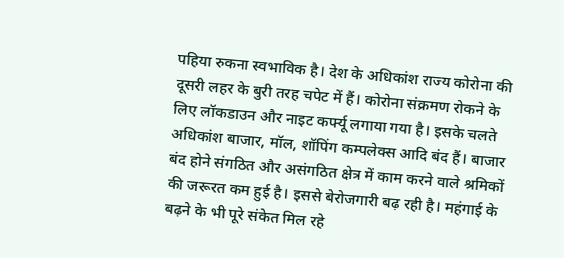पहिया रुकना स्वभाविक है। देश के अधिकांश राज्य कोरोना की दूसरी लहर के बुरी तरह चपेट में हैं। कोरोना संक्रमण रोकने के लिए लॉकडाउन और नाइट कर्फ्यू लगाया गया है। इसके चलते अधिकांश बाजार, मॉल, शॉपिंग कम्पलेक्स आदि बंद हैं। बाजार बंद होने संगठित और असंगठित क्षेत्र में काम करने वाले श्रमिकों की जरूरत कम हुई है। इससे बेरोजगारी बढ़ रही है। महंगाई के बढ़ने के भी पूरे संकेत मिल रहे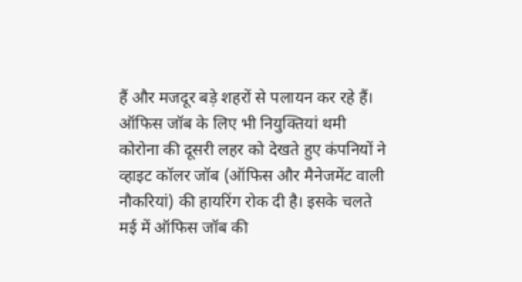हैं और मजदूर बड़े शहरों से पलायन कर रहे हैं।
ऑफिस जॉब के लिए भी नियुक्तियां थमी
कोरोना की दूसरी लहर को देखते हुए कंपनियों ने व्हाइट कॉलर जॉब (ऑफिस और मैनेजमेंट वाली नौकरियां) की हायरिंग रोक दी है। इसके चलते मई में ऑफिस जॉब की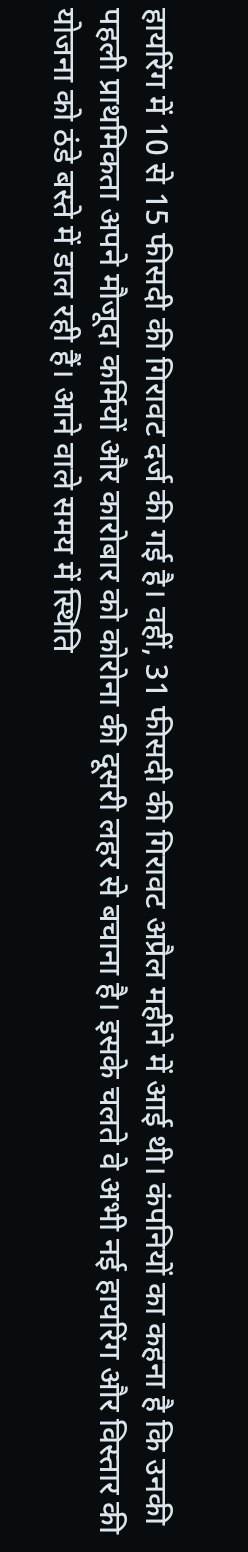हायरिंग में 10 से 15 फीसदी की गिरावट दर्ज की गई है। वहीं, 31 फीसदी की गिरावट अप्रैल महीने में आई थी। कंपनियों का कहना है कि उनकी पहली प्राथमिकता अपने मौजूदा कर्मियों और कारोबार को कोरोना की दूसरी लहर से बचाना है। इसके चलते वे अभी नई हायरिंग और विस्तार की योजना को ठंडे बस्ते में डाल रही हैं। आने वाले समय में स्थिति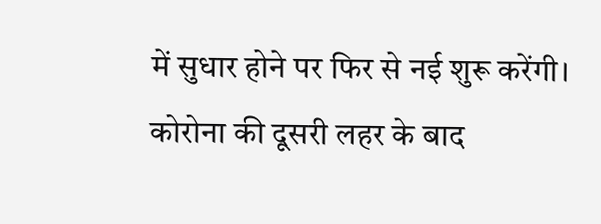में सुधार होने पर फिर से नई शुरू करेंगी।
कोरोना की दूसरी लहर के बाद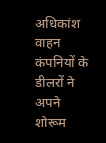अधिकांश वाहन कंपनियों के डीलरों ने अपने शोरूम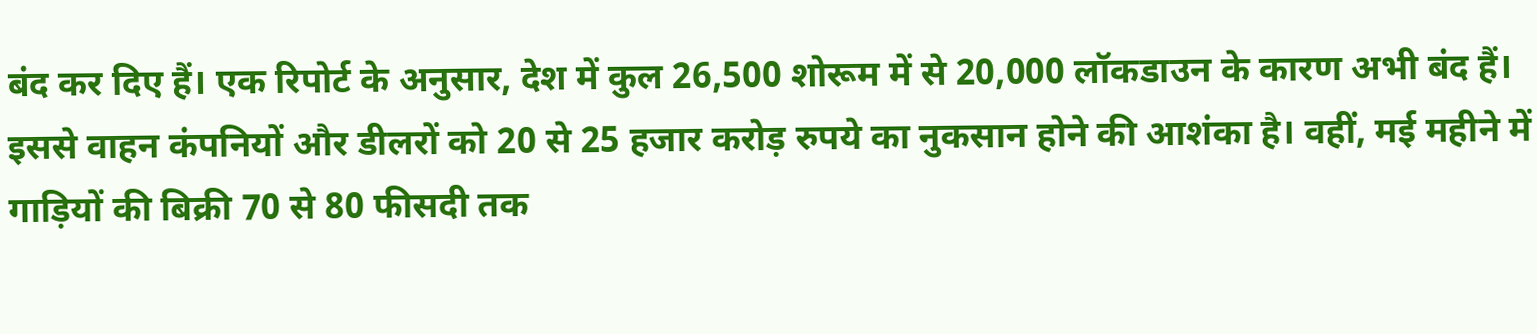बंद कर दिए हैं। एक रिपोर्ट के अनुसार, देश में कुल 26,500 शोरूम में से 20,000 लॉकडाउन के कारण अभी बंद हैं। इससे वाहन कंपनियों और डीलरों को 20 से 25 हजार करोड़ रुपये का नुकसान होने की आशंका है। वहीं, मई महीने में गाड़ियों की बिक्री 70 से 80 फीसदी तक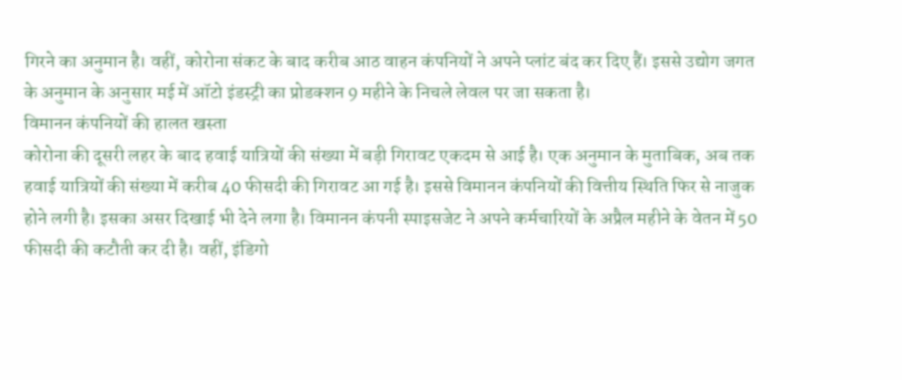गिरने का अनुमान है। वहीं, कोरोना संकट के बाद करीब आठ वाहन कंपनियों ने अपने प्लांट बंद कर दिए हैं। इससे उद्योग जगत के अनुमान के अनुसार मई में ऑटो इंडस्ट्री का प्रोडक्शन 9 महीने के निचले लेवल पर जा सकता है।
विमानन कंपनियों की हालत खस्ता
कोरोना की दूसरी लहर के बाद हवाई यात्रियों की संख्या में बड़ी गिरावट एकदम से आई है। एक अनुमान के मुताबिक, अब तक हवाई यात्रियों की संख्या में करीब 40 फीसदी की गिरावट आ गई है। इससे विमानन कंपनियों की वित्तीय स्थिति फिर से नाजुक होने लगी है। इसका असर दिखाई भी देने लगा है। विमानन कंपनी स्पाइसजेट ने अपने कर्मचारियों के अप्रैल महीने के वेतन में 50 फीसदी की कटौती कर दी है। वहीं, इंडिगो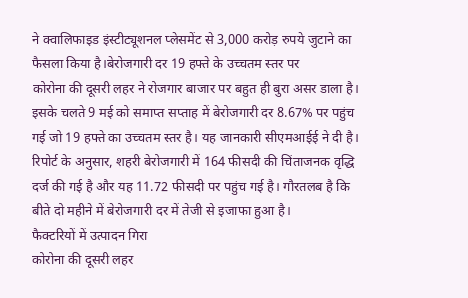ने क्वालिफाइड इंस्टीट्यूशनल प्लेसमेंट से 3,000 करोड़ रुपये जुटाने का फैसला किया है।बेरोजगारी दर 19 हफ्ते के उच्चतम स्तर पर
कोरोना की दूसरी लहर ने रोजगार बाजार पर बहुत ही बुरा असर डाला है। इसके चलते 9 मई को समाप्त सप्ताह में बेरोजगारी दर 8.67% पर पहुंच गई जो 19 हफ्ते का उच्चतम स्तर है। यह जानकारी सीएमआईई ने दी है। रिपोर्ट के अनुसार, शहरी बेरोजगारी में 164 फीसदी की चिंताजनक वृद्धि दर्ज की गई है और यह 11.72 फीसदी पर पहुंच गई है। गौरतलब है कि बीते दो महीने में बेरोजगारी दर में तेजी से इजाफा हुआ है।
फैक्टरियों में उत्पादन गिरा
कोरोना की दूसरी लहर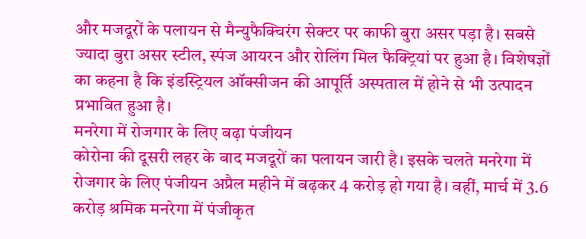और मजदूरों के पलायन से मैन्युफैक्चिरंग सेक्टर पर काफी बुरा असर पड़ा है। सबसे ज्यादा बुरा असर स्टील, स्पंज आयरन और रोलिंग मिल फैक्ट्रियां पर हुआ है। विशेषज्ञों का कहना है कि इंडस्ट्रियल ऑक्सीजन की आपूर्ति अस्पताल में होने से भी उत्पादन प्रभावित हुआ है।
मनरेगा में रोजगार के लिए बढ़ा पंजीयन
कोरोना की दूसरी लहर के बाद मजदूरों का पलायन जारी है। इसके चलते मनरेगा में रोजगार के लिए पंजीयन अप्रैल महीने में बढ़कर 4 करोड़ हो गया है। वहीं, मार्च में 3.6 करोड़ श्रमिक मनरेगा में पंजीकृत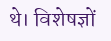थे। विशेषज्ञों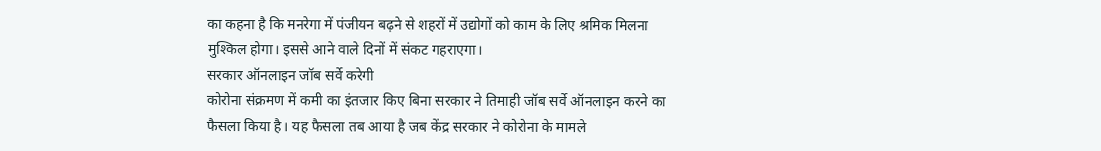का कहना है कि मनरेगा में पंजीयन बढ़ने से शहरों में उद्योगों को काम के लिए श्रमिक मिलना मुश्किल होगा। इससे आने वाले दिनों में संकट गहराएगा।
सरकार ऑनलाइन जॉब सर्वे करेगी
कोरोना संक्रमण में कमी का इंतजार किए बिना सरकार ने तिमाही जॉब सर्वे ऑनलाइन करने का फैसला किया है। यह फैसला तब आया है जब केंद्र सरकार ने कोरोना के मामले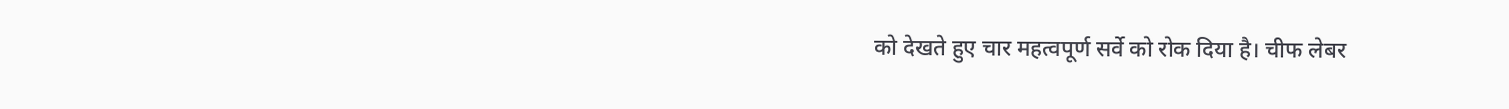को देखते हुए चार महत्वपूर्ण सर्वे को रोक दिया है। चीफ लेबर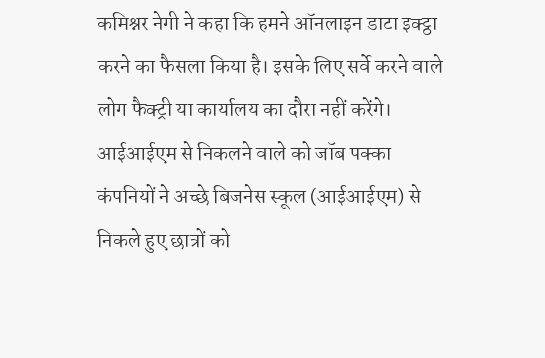कमिश्नर नेगी ने कहा कि हमने ऑनलाइन डाटा इक्ट्ठा करने का फैसला किया है। इसके लिए सर्वे करने वाले लोग फैक्ट्री या कार्यालय का दौरा नहीं करेंगे।
आईआईएम से निकलने वाले को जॉब पक्का
कंपनियों ने अच्छे बिजनेस स्कूल (आईआईएम) से निकले हुए छात्रों को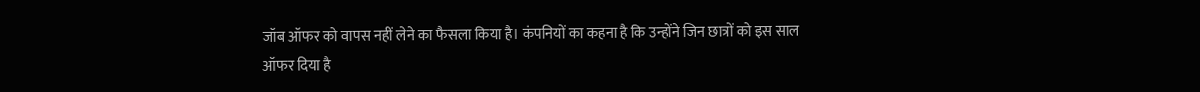जॉब ऑफर को वापस नहीं लेने का फैसला किया है। कंपनियों का कहना है कि उन्होंने जिन छात्रों को इस साल ऑफर दिया है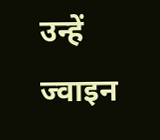उन्हें ज्वाइन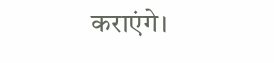कराएंगे।